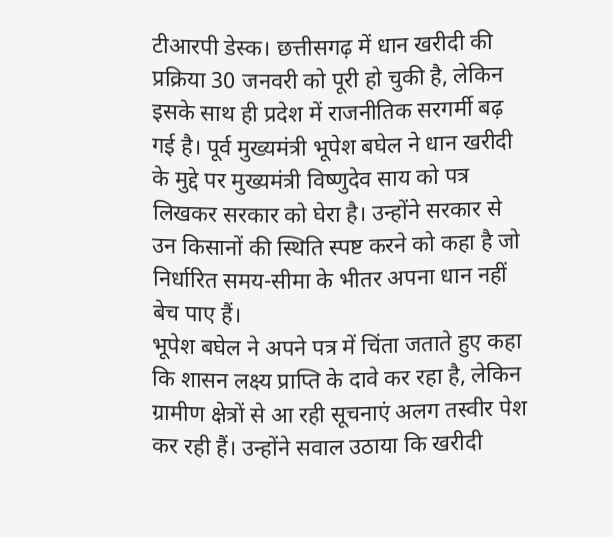टीआरपी डेस्क। छत्तीसगढ़ में धान खरीदी की प्रक्रिया 30 जनवरी को पूरी हो चुकी है, लेकिन इसके साथ ही प्रदेश में राजनीतिक सरगर्मी बढ़ गई है। पूर्व मुख्यमंत्री भूपेश बघेल ने धान खरीदी के मुद्दे पर मुख्यमंत्री विष्णुदेव साय को पत्र लिखकर सरकार को घेरा है। उन्होंने सरकार से उन किसानों की स्थिति स्पष्ट करने को कहा है जो निर्धारित समय-सीमा के भीतर अपना धान नहीं बेच पाए हैं।
भूपेश बघेल ने अपने पत्र में चिंता जताते हुए कहा कि शासन लक्ष्य प्राप्ति के दावे कर रहा है, लेकिन ग्रामीण क्षेत्रों से आ रही सूचनाएं अलग तस्वीर पेश कर रही हैं। उन्होंने सवाल उठाया कि खरीदी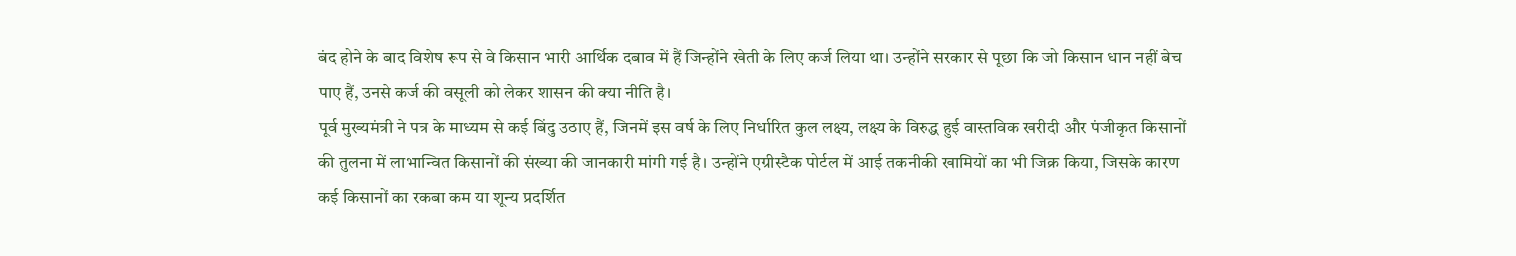बंद होने के बाद विशेष रूप से वे किसान भारी आर्थिक दबाव में हैं जिन्होंने खेती के लिए कर्ज लिया था। उन्होंने सरकार से पूछा कि जो किसान धान नहीं बेच पाए हैं, उनसे कर्ज की वसूली को लेकर शासन की क्या नीति है।
पूर्व मुख्यमंत्री ने पत्र के माध्यम से कई बिंदु उठाए हैं, जिनमें इस वर्ष के लिए निर्धारित कुल लक्ष्य, लक्ष्य के विरुद्ध हुई वास्तविक खरीदी और पंजीकृत किसानों की तुलना में लाभान्वित किसानों की संख्या की जानकारी मांगी गई है। उन्होंने एग्रीस्टैक पोर्टल में आई तकनीकी खामियों का भी जिक्र किया, जिसके कारण कई किसानों का रकबा कम या शून्य प्रदर्शित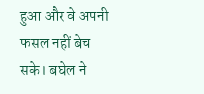हुआ और वे अपनी फसल नहीं बेच सके। बघेल ने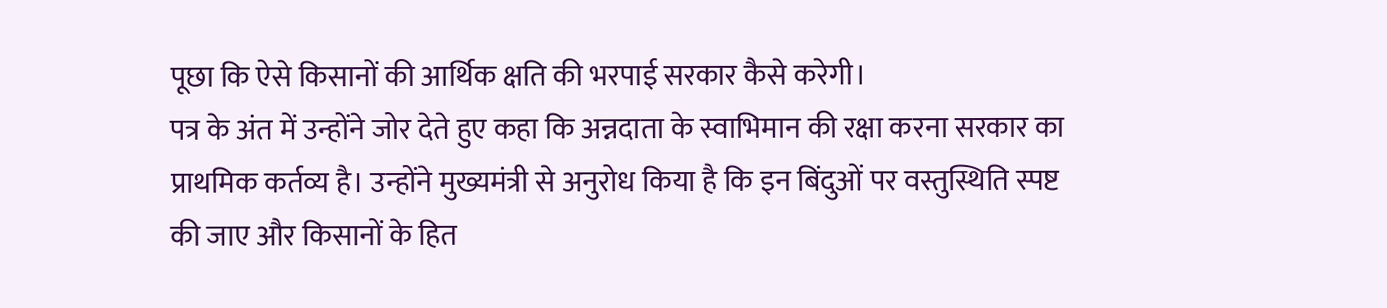पूछा कि ऐसे किसानों की आर्थिक क्षति की भरपाई सरकार कैसे करेगी।
पत्र के अंत में उन्होंने जोर देते हुए कहा कि अन्नदाता के स्वाभिमान की रक्षा करना सरकार का प्राथमिक कर्तव्य है। उन्होंने मुख्यमंत्री से अनुरोध किया है कि इन बिंदुओं पर वस्तुस्थिति स्पष्ट की जाए और किसानों के हित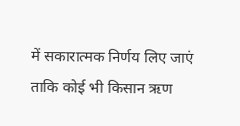में सकारात्मक निर्णय लिए जाएं ताकि कोई भी किसान ऋण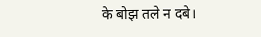के बोझ तले न दबे।